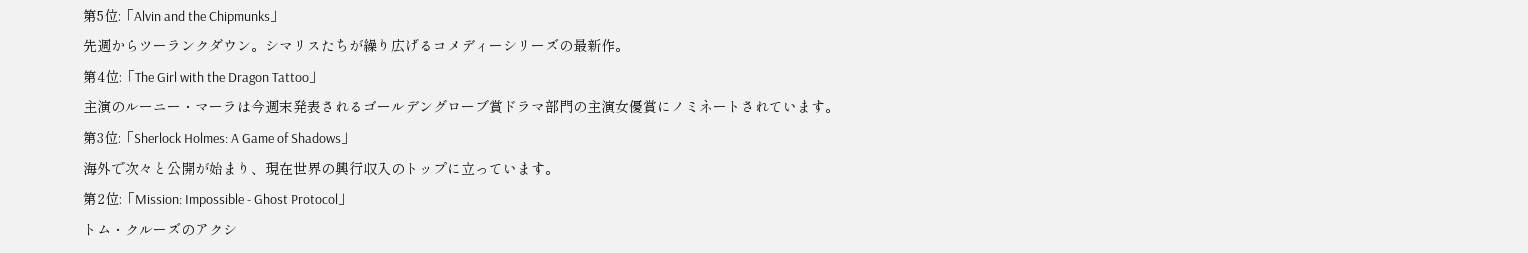第5位:「Alvin and the Chipmunks」
先週からツーランクダウン。シマリスたちが繰り広げるコメディーシリーズの最新作。
第4位:「The Girl with the Dragon Tattoo」
主演のルーニー・マーラは今週末発表されるゴールデングローブ賞ドラマ部門の主演女優賞にノミネートされています。
第3位:「Sherlock Holmes: A Game of Shadows」
海外で次々と公開が始まり、現在世界の興行収入のトップに立っています。
第2位:「Mission: Impossible - Ghost Protocol」
トム・クルーズのアクシ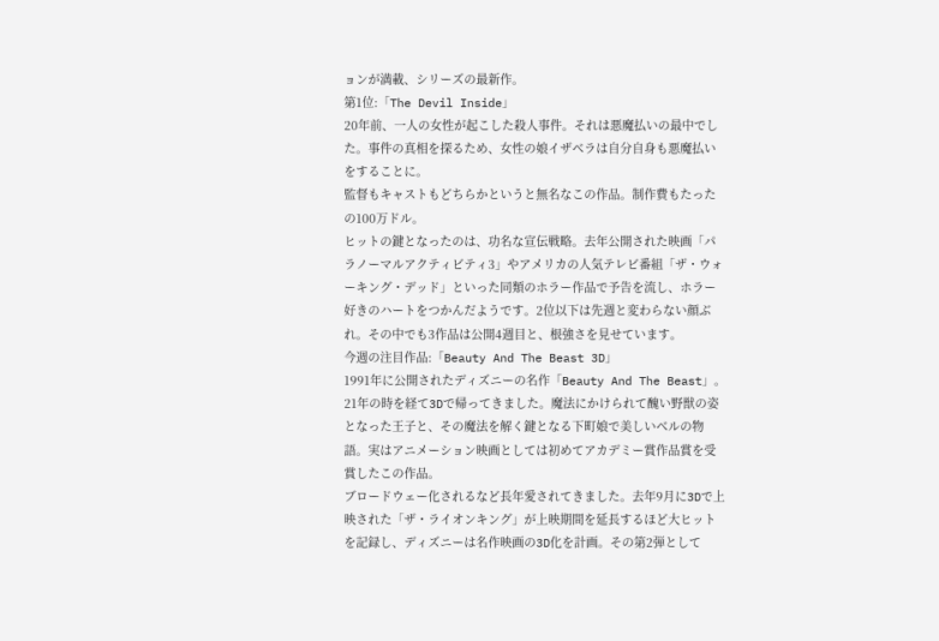ョンが満載、シリーズの最新作。
第1位:「The Devil Inside」
20年前、一人の女性が起こした殺人事件。それは悪魔払いの最中でした。事件の真相を探るため、女性の娘イザベラは自分自身も悪魔払いをすることに。
監督もキャストもどちらかというと無名なこの作品。制作費もたったの100万ドル。
ヒットの鍵となったのは、功名な宣伝戦略。去年公開された映画「パラノーマルアクティビティ3」やアメリカの人気テレビ番組「ザ・ウォーキング・デッド」といった同類のホラー作品で予告を流し、ホラー好きのハートをつかんだようです。2位以下は先週と変わらない顔ぶれ。その中でも3作品は公開4週目と、根強さを見せています。
今週の注目作品:「Beauty And The Beast 3D」
1991年に公開されたディズニーの名作「Beauty And The Beast」。
21年の時を経て3Dで帰ってきました。魔法にかけられて醜い野獣の姿となった王子と、その魔法を解く鍵となる下町娘で美しいベルの物語。実はアニメーション映画としては初めてアカデミー賞作品賞を受賞したこの作品。
ブロードウェー化されるなど長年愛されてきました。去年9月に3Dで上映された「ザ・ライオンキング」が上映期間を延長するほど大ヒットを記録し、ディズニーは名作映画の3D化を計画。その第2弾として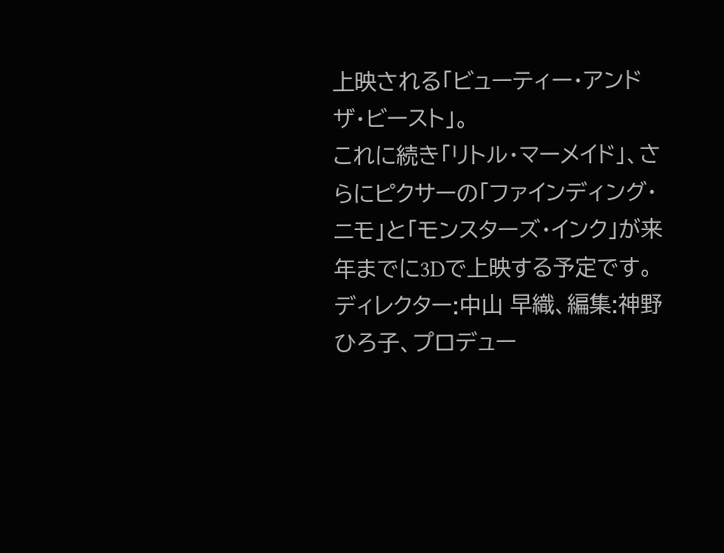上映される「ビューティー・アンドザ・ビースト」。
これに続き「リトル・マーメイド」、さらにピクサーの「ファインディング・ニモ」と「モンスターズ・インク」が来年までに3Dで上映する予定です。
ディレクター:中山 早織、編集:神野 ひろ子、プロデュー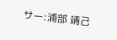サー:浦部 靖己